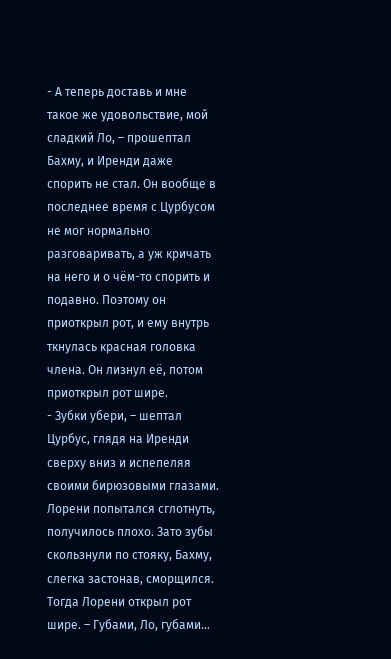- А теперь доставь и мне такое же удовольствие, мой сладкий Ло, – прошептал Бахму, и Иренди даже спорить не стал. Он вообще в последнее время с Цурбусом не мог нормально разговаривать, а уж кричать на него и о чём-то спорить и подавно. Поэтому он приоткрыл рот, и ему внутрь ткнулась красная головка члена. Он лизнул её, потом приоткрыл рот шире.
- Зубки убери, – шептал Цурбус, глядя на Иренди сверху вниз и испепеляя своими бирюзовыми глазами. Лорени попытался сглотнуть, получилось плохо. Зато зубы скользнули по стояку, Бахму, слегка застонав, сморщился. Тогда Лорени открыл рот шире. – Губами, Ло, губами…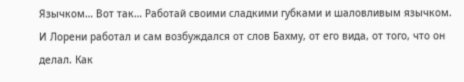Язычком… Вот так… Работай своими сладкими губками и шаловливым язычком.
И Лорени работал и сам возбуждался от слов Бахму, от его вида, от того, что он делал. Как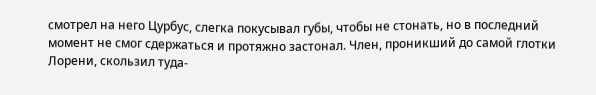смотрел на него Цурбус, слегка покусывал губы, чтобы не стонать, но в последний момент не смог сдержаться и протяжно застонал. Член, проникший до самой глотки Лорени, скользил туда-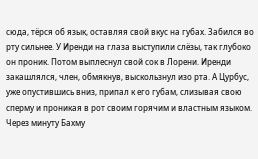сюда, тёрся об язык, оставляя свой вкус на губах. Забился во рту сильнее. У Иренди на глаза выступили слёзы, так глубоко он проник. Потом выплеснул свой сок в Лорени. Иренди закашлялся, член, обмякнув, выскользнул изо рта. А Цурбус, уже опустившись вниз, припал к его губам, слизывая свою сперму и проникая в рот своим горячим и властным языком. Через минуту Бахму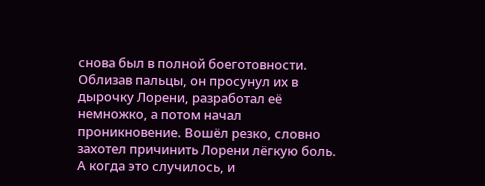снова был в полной боеготовности.
Облизав пальцы, он просунул их в дырочку Лорени, разработал её немножко, а потом начал проникновение. Вошёл резко, словно захотел причинить Лорени лёгкую боль. А когда это случилось, и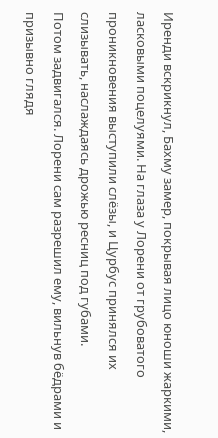Иренди вскрикнул, Бахму замер, покрывая лицо юноши жаркими, ласковыми поцелуями. На глаза у Лорени от грубоватого проникновения выступили слёзы, и Цурбус принялся их слизывать, наслаждаясь дрожью ресниц под губами.
Потом задвигался. Лорени сам разрешил ему, вильнув бёдрами и призывно глядя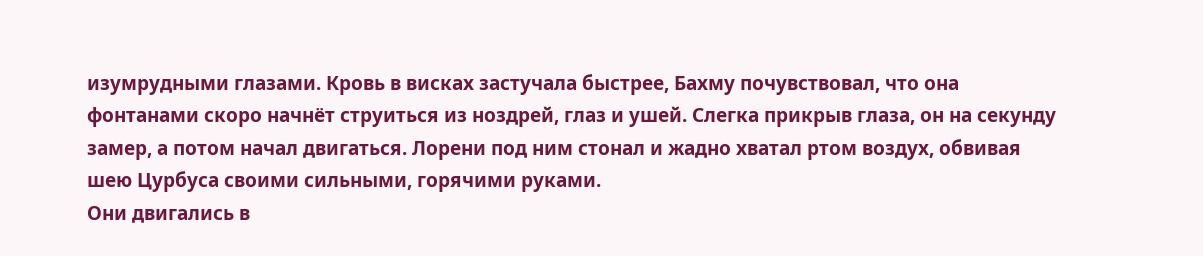изумрудными глазами. Кровь в висках застучала быстрее, Бахму почувствовал, что она фонтанами скоро начнёт струиться из ноздрей, глаз и ушей. Слегка прикрыв глаза, он на секунду замер, а потом начал двигаться. Лорени под ним стонал и жадно хватал ртом воздух, обвивая шею Цурбуса своими сильными, горячими руками.
Они двигались в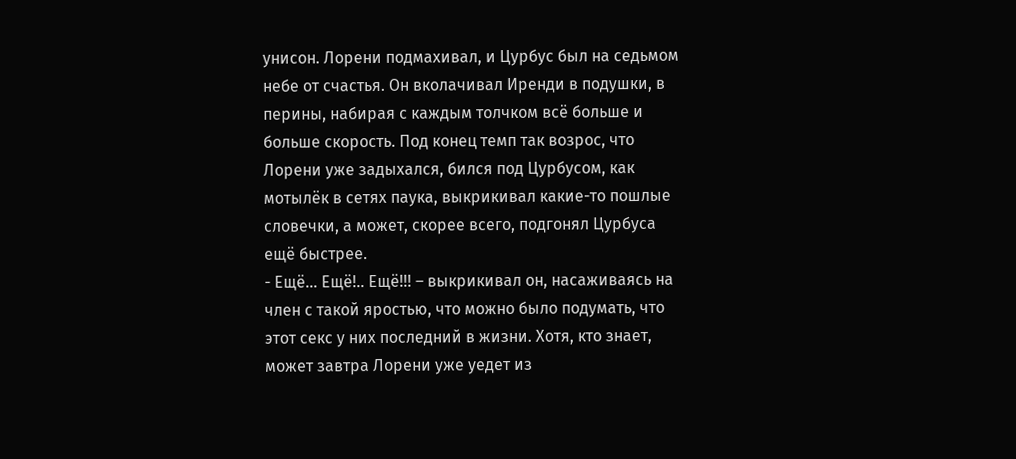унисон. Лорени подмахивал, и Цурбус был на седьмом небе от счастья. Он вколачивал Иренди в подушки, в перины, набирая с каждым толчком всё больше и больше скорость. Под конец темп так возрос, что Лорени уже задыхался, бился под Цурбусом, как мотылёк в сетях паука, выкрикивал какие-то пошлые словечки, а может, скорее всего, подгонял Цурбуса ещё быстрее.
- Ещё… Ещё!.. Ещё!!! – выкрикивал он, насаживаясь на член с такой яростью, что можно было подумать, что этот секс у них последний в жизни. Хотя, кто знает, может завтра Лорени уже уедет из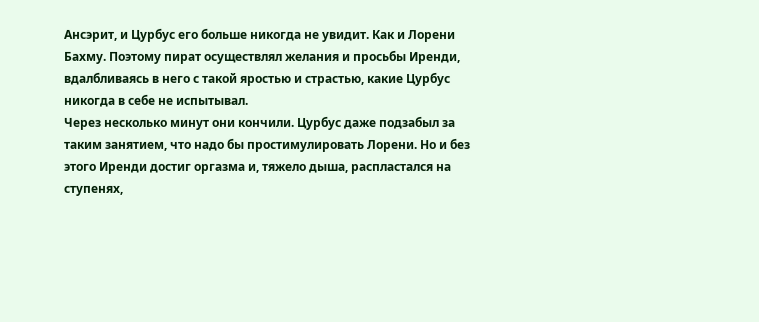Ансэрит, и Цурбус его больше никогда не увидит. Как и Лорени Бахму. Поэтому пират осуществлял желания и просьбы Иренди, вдалбливаясь в него с такой яростью и страстью, какие Цурбус никогда в себе не испытывал.
Через несколько минут они кончили. Цурбус даже подзабыл за таким занятием, что надо бы простимулировать Лорени. Но и без этого Иренди достиг оргазма и, тяжело дыша, распластался на ступенях,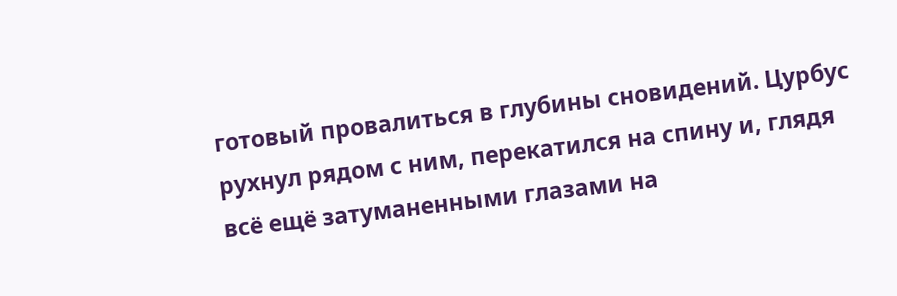готовый провалиться в глубины сновидений. Цурбус рухнул рядом с ним, перекатился на спину и, глядя всё ещё затуманенными глазами на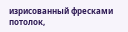изрисованный фресками потолок,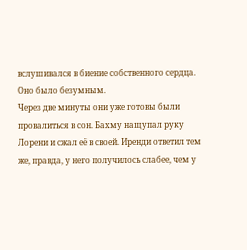вслушивался в биение собственного сердца. Оно было безумным.
Через две минуты они уже готовы были провалиться в сон. Бахму нащупал руку Лорени и сжал её в своей. Иренди ответил тем же, правда, у него получилось слабее, чем у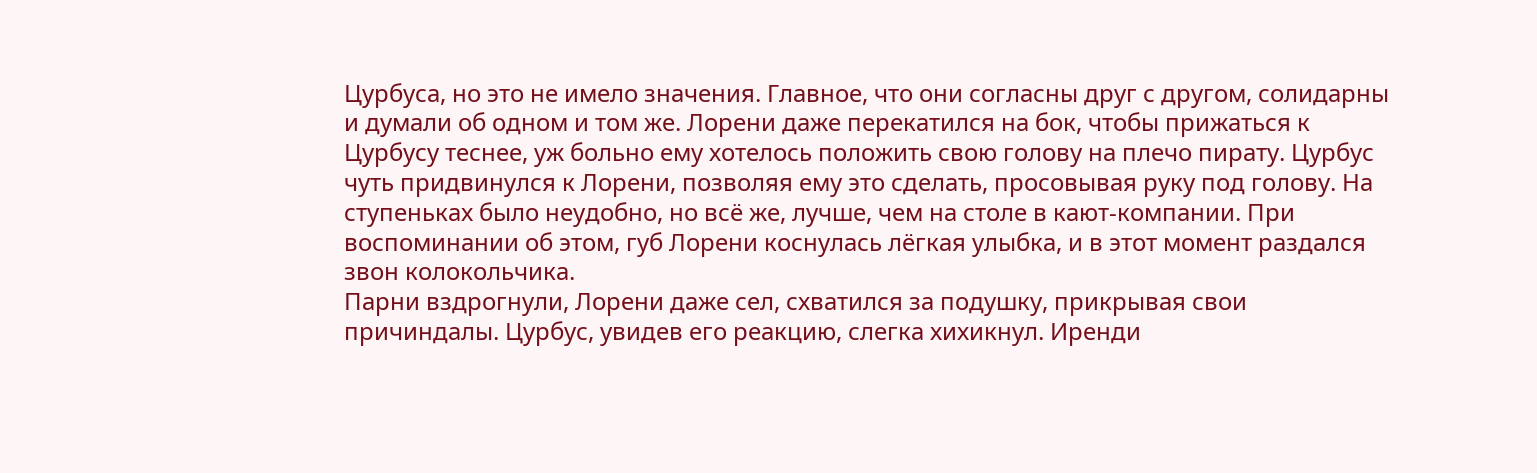Цурбуса, но это не имело значения. Главное, что они согласны друг с другом, солидарны и думали об одном и том же. Лорени даже перекатился на бок, чтобы прижаться к Цурбусу теснее, уж больно ему хотелось положить свою голову на плечо пирату. Цурбус чуть придвинулся к Лорени, позволяя ему это сделать, просовывая руку под голову. На ступеньках было неудобно, но всё же, лучше, чем на столе в кают-компании. При воспоминании об этом, губ Лорени коснулась лёгкая улыбка, и в этот момент раздался звон колокольчика.
Парни вздрогнули, Лорени даже сел, схватился за подушку, прикрывая свои причиндалы. Цурбус, увидев его реакцию, слегка хихикнул. Иренди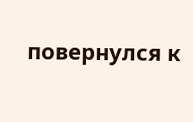повернулся к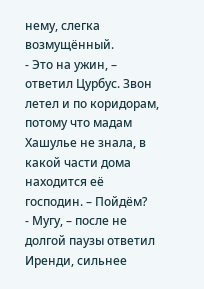нему, слегка возмущённый.
- Это на ужин, – ответил Цурбус. Звон летел и по коридорам, потому что мадам Хашулье не знала, в какой части дома находится её господин. – Пойдём?
- Мугу, – после не долгой паузы ответил Иренди, сильнее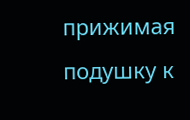прижимая подушку к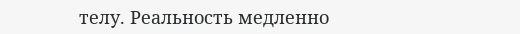телу. Реальность медленно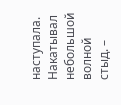наступала. Накатывал небольшой волной стыд. –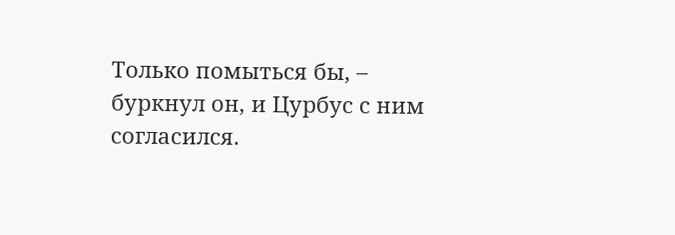Только помыться бы, – буркнул он, и Цурбус с ним согласился.